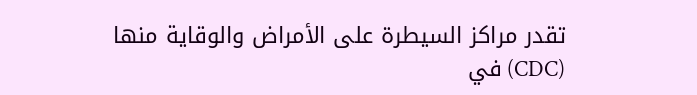تقدر مراكز السيطرة على الأمراض والوقاية منها (CDC) في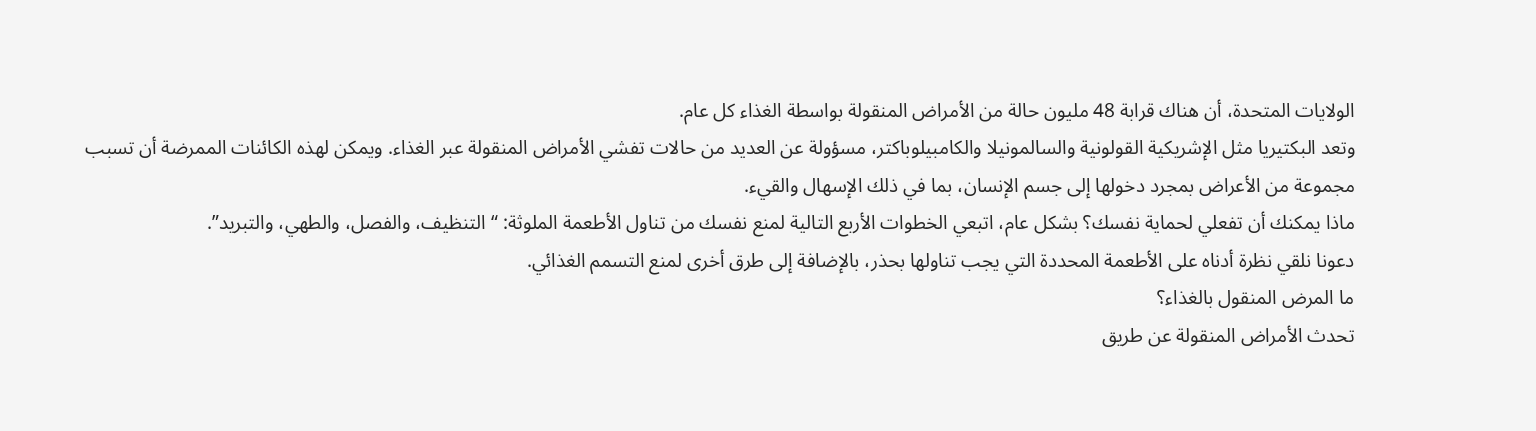الولايات المتحدة، أن هناك قرابة 48 مليون حالة من الأمراض المنقولة بواسطة الغذاء كل عام.
وتعد البكتيريا مثل الإشريكية القولونية والسالمونيلا والكامبيلوباكتر، مسؤولة عن العديد من حالات تفشي الأمراض المنقولة عبر الغذاء. ويمكن لهذه الكائنات الممرضة أن تسبب مجموعة من الأعراض بمجرد دخولها إلى جسم الإنسان، بما في ذلك الإسهال والقيء.
ماذا يمكنك أن تفعلي لحماية نفسك؟ بشكل عام، اتبعي الخطوات الأربع التالية لمنع نفسك من تناول الأطعمة الملوثة: “التنظيف، والفصل، والطهي، والتبريد”.
دعونا نلقي نظرة أدناه على الأطعمة المحددة التي يجب تناولها بحذر، بالإضافة إلى طرق أخرى لمنع التسمم الغذائي.
ما المرض المنقول بالغذاء؟
تحدث الأمراض المنقولة عن طريق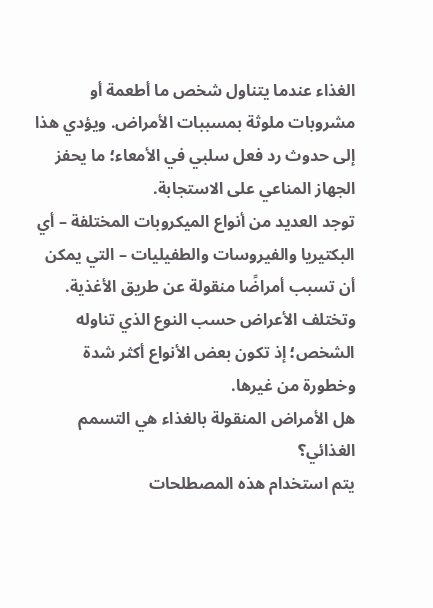الغذاء عندما يتناول شخص ما أطعمة أو مشروبات ملوثة بمسببات الأمراض. ويؤدي هذا إلى حدوث رد فعل سلبي في الأمعاء؛ ما يحفز الجهاز المناعي على الاستجابة.
توجد العديد من أنواع الميكروبات المختلفة – أي البكتيريا والفيروسات والطفيليات – التي يمكن أن تسبب أمراضًا منقولة عن طريق الأغذية. وتختلف الأعراض حسب النوع الذي تناوله الشخص؛ إذ تكون بعض الأنواع أكثر شدة وخطورة من غيرها.
هل الأمراض المنقولة بالغذاء هي التسمم الغذائي؟
يتم استخدام هذه المصطلحات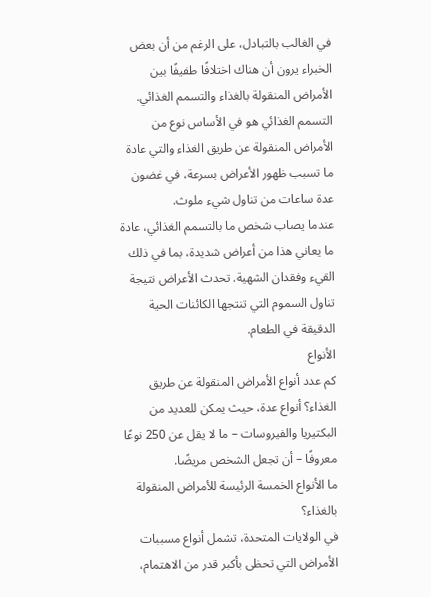في الغالب بالتبادل، على الرغم من أن بعض الخبراء يرون أن هناك اختلافًا طفيفًا بين الأمراض المنقولة بالغذاء والتسمم الغذائي.
التسمم الغذائي هو في الأساس نوع من الأمراض المنقولة عن طريق الغذاء والتي عادة ما تسبب ظهور الأعراض بسرعة، في غضون عدة ساعات من تناول شيء ملوث.
عندما يصاب شخص ما بالتسمم الغذائي، عادة ما يعاني هذا من أعراض شديدة، بما في ذلك القيء وفقدان الشهية. تحدث الأعراض نتيجة تناول السموم التي تنتجها الكائنات الحية الدقيقة في الطعام.
الأنواع
كم عدد أنواع الأمراض المنقولة عن طريق الغذاء؟ أنواع عدة، حيث يمكن للعديد من البكتيريا والفيروسات – ما لا يقل عن 250 نوعًا معروفًا – أن تجعل الشخص مريضًا.
ما الأنواع الخمسة الرئيسة للأمراض المنقولة بالغذاء؟
في الولايات المتحدة، تشمل أنواع مسببات الأمراض التي تحظى بأكبر قدر من الاهتمام،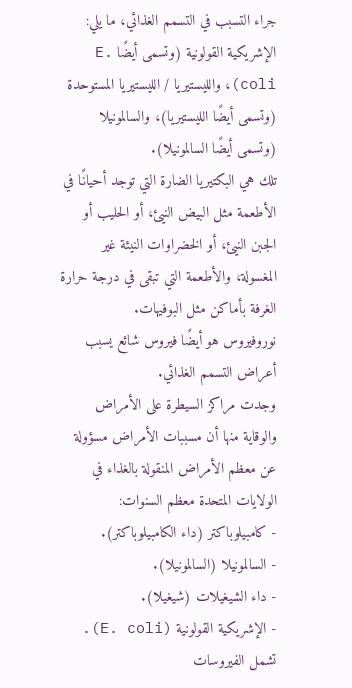جراء التسبب في التسمم الغذائي، ما يلي: الإشريكية القولونية (وتسمى أيضًا E. coli)، والليستيريا / الليستيريا المستوحدة (وتسمى أيضًا الليستيريا)، والسالمونيلا (وتسمى أيضًا السالمونيلا).
تلك هي البكتيريا الضارة التي توجد أحيانًا في الأطعمة مثل البيض النيئ، أو الحليب أو الجبن النيئ، أو الخضراوات النيئة غير المغسولة، والأطعمة التي تبقى في درجة حرارة الغرفة بأماكن مثل البوفيهات.
نوروفيروس هو أيضًا فيروس شائع يسبب أعراض التسمم الغذائي.
وجدت مراكز السيطرة على الأمراض والوقاية منها أن مسببات الأمراض مسؤولة عن معظم الأمراض المنقولة بالغذاء في الولايات المتحدة معظم السنوات:
- كامبيلوباكتر (داء الكامبيلوباكتر).
- السالمونيلا (السالمونيلا).
- داء الشيغيلات (شيغيلا).
- الإشريكية القولونية (E. coli).
تشمل الفيروسات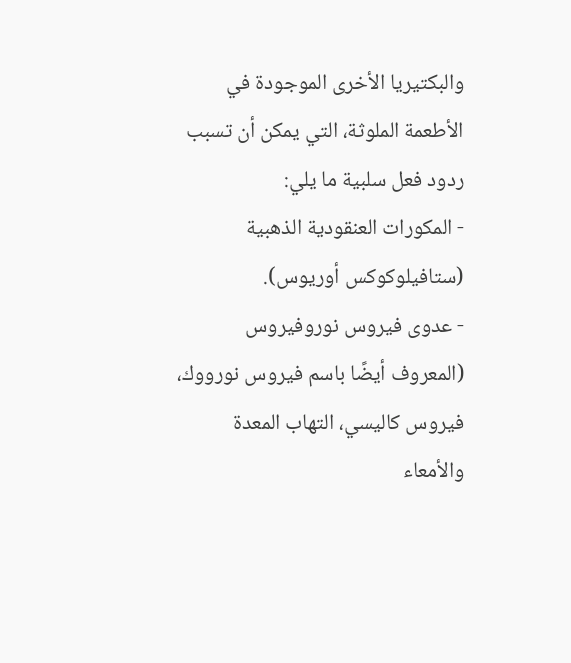والبكتيريا الأخرى الموجودة في الأطعمة الملوثة، التي يمكن أن تسبب ردود فعل سلبية ما يلي:
- المكورات العنقودية الذهبية (ستافيلوكوكس أوريوس).
- عدوى فيروس نوروفيروس (المعروف أيضًا باسم فيروس نورووك، فيروس كاليسي، التهاب المعدة والأمعاء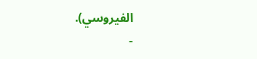الفيروسي).
-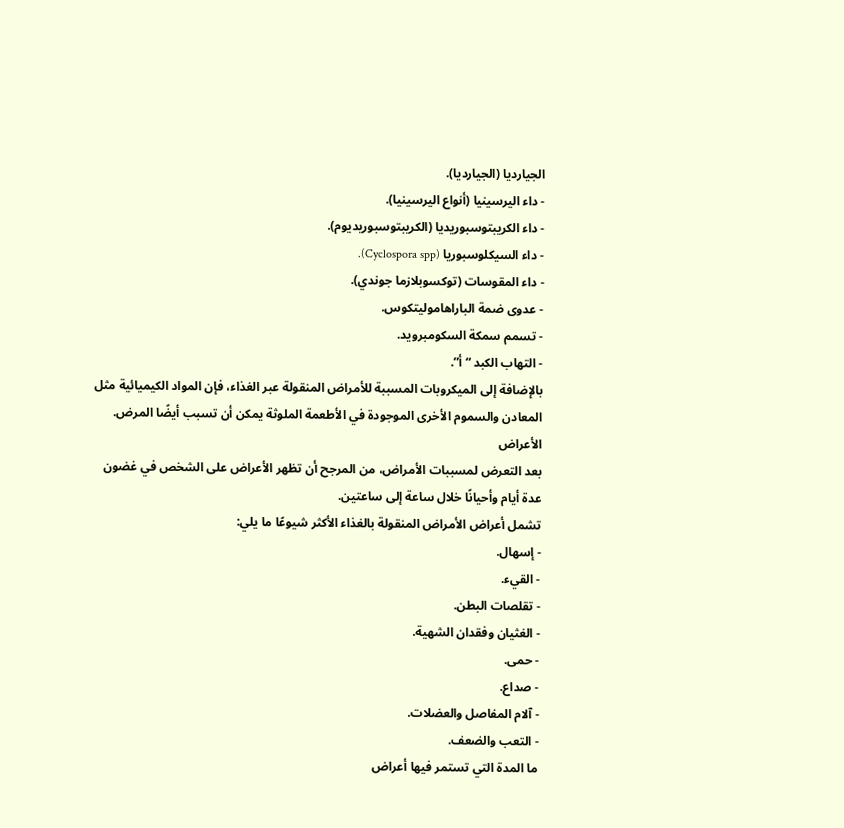الجيارديا (الجيارديا).
- داء اليرسينيا (أنواع اليرسينيا).
- داء الكريبتوسبوريديا (الكريبتوسبوريديوم).
- داء السيكلوسبوريا (Cyclospora spp).
- داء المقوسات (توكسوبلازما جوندي).
- عدوى ضمة الباراهاموليتكوس.
- تسمم سمكة السكومبرويد.
- التهاب الكبد “أ”.
بالإضافة إلى الميكروبات المسببة للأمراض المنقولة عبر الغذاء، فإن المواد الكيميائية مثل المعادن والسموم الأخرى الموجودة في الأطعمة الملوثة يمكن أن تسبب أيضًا المرض.
الأعراض
بعد التعرض لمسببات الأمراض، من المرجح أن تظهر الأعراض على الشخص في غضون عدة أيام وأحيانًا خلال ساعة إلى ساعتين.
تشمل أعراض الأمراض المنقولة بالغذاء الأكثر شيوعًا ما يلي:
- إسهال.
- القيء.
- تقلصات البطن.
- الغثيان وفقدان الشهية.
- حمى.
- صداع.
- آلام المفاصل والعضلات.
- التعب والضعف.
ما المدة التي تستمر فيها أعراض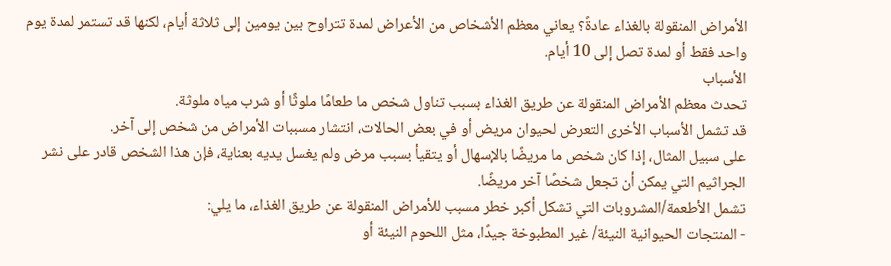الأمراض المنقولة بالغذاء عادةً؟ يعاني معظم الأشخاص من الأعراض لمدة تتراوح بين يومين إلى ثلاثة أيام، لكنها قد تستمر لمدة يوم واحد فقط أو لمدة تصل إلى 10 أيام.
الأسباب
تحدث معظم الأمراض المنقولة عن طريق الغذاء بسبب تناول شخص ما طعامًا ملوثًا أو شرب مياه ملوثة.
قد تشمل الأسباب الأخرى التعرض لحيوان مريض أو في بعض الحالات، انتشار مسببات الأمراض من شخص إلى آخر.
على سبيل المثال، إذا كان شخص ما مريضًا بالإسهال أو يتقيأ بسبب مرض ولم يغسل يديه بعناية، فإن هذا الشخص قادر على نشر الجراثيم التي يمكن أن تجعل شخصًا آخر مريضًا.
تشمل الأطعمة/المشروبات التي تشكل أكبر خطر مسبب للأمراض المنقولة عن طريق الغذاء، ما يلي:
- المنتجات الحيوانية النيئة/ غير المطبوخة جيدًا، مثل اللحوم النيئة أو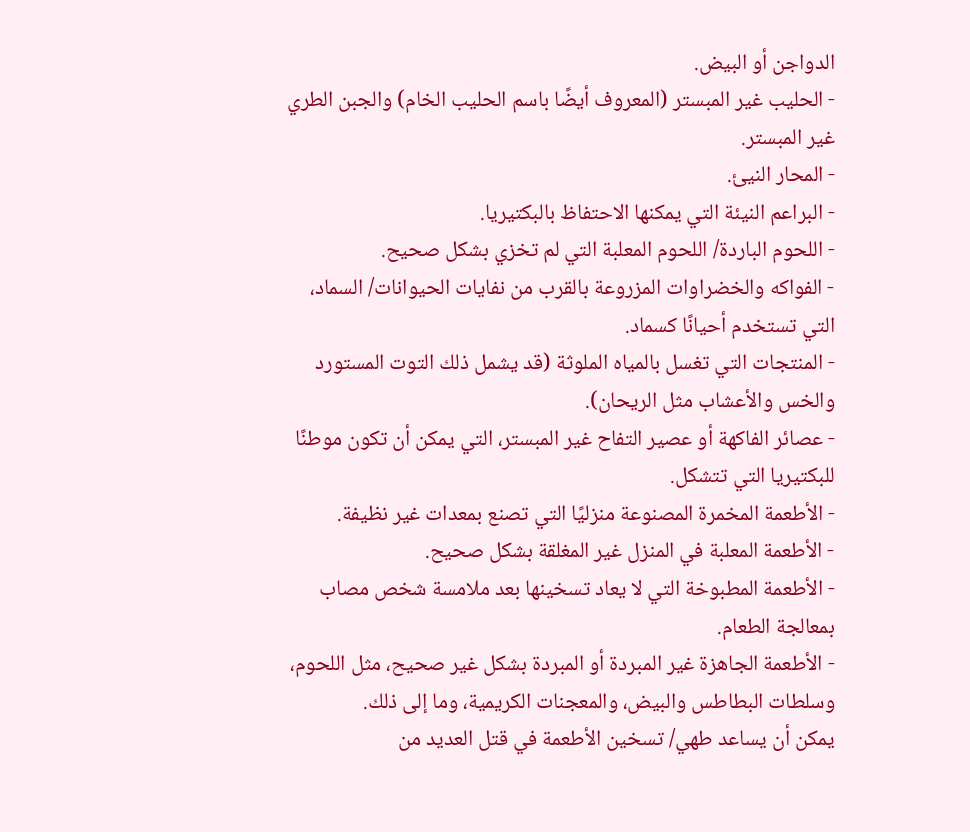الدواجن أو البيض.
- الحليب غير المبستر (المعروف أيضًا باسم الحليب الخام) والجبن الطري غير المبستر.
- المحار النيئ.
- البراعم النيئة التي يمكنها الاحتفاظ بالبكتيريا.
- اللحوم الباردة/ اللحوم المعلبة التي لم تخزي بشكل صحيح.
- الفواكه والخضراوات المزروعة بالقرب من نفايات الحيوانات/ السماد، التي تستخدم أحيانًا كسماد.
- المنتجات التي تغسل بالمياه الملوثة (قد يشمل ذلك التوت المستورد والخس والأعشاب مثل الريحان).
- عصائر الفاكهة أو عصير التفاح غير المبستر، التي يمكن أن تكون موطنًا للبكتيريا التي تتشكل.
- الأطعمة المخمرة المصنوعة منزليًا التي تصنع بمعدات غير نظيفة.
- الأطعمة المعلبة في المنزل غير المغلقة بشكل صحيح.
- الأطعمة المطبوخة التي لا يعاد تسخينها بعد ملامسة شخص مصاب بمعالجة الطعام.
- الأطعمة الجاهزة غير المبردة أو المبردة بشكل غير صحيح، مثل اللحوم، وسلطات البطاطس والبيض، والمعجنات الكريمية، وما إلى ذلك.
يمكن أن يساعد طهي/ تسخين الأطعمة في قتل العديد من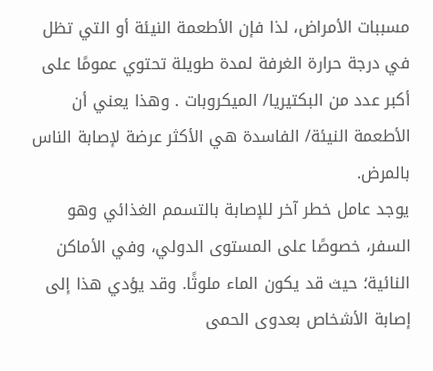مسببات الأمراض، لذا فإن الأطعمة النيئة أو التي تظل في درجة حرارة الغرفة لمدة طويلة تحتوي عمومًا على أكبر عدد من البكتيريا/ الميكروبات . وهذا يعني أن الأطعمة النيئة/ الفاسدة هي الأكثر عرضة لإصابة الناس بالمرض.
يوجد عامل خطر آخر للإصابة بالتسمم الغذائي وهو السفر، خصوصًا على المستوى الدولي، وفي الأماكن النائية؛ حيث قد يكون الماء ملوثًا. وقد يؤدي هذا إلى إصابة الأشخاص بعدوى الحمى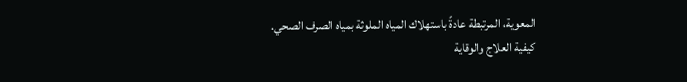المعوية، المرتبطة عادةً باستهلاك المياه الملوثة بمياه الصرف الصحي.
كيفية العلاج والوقاية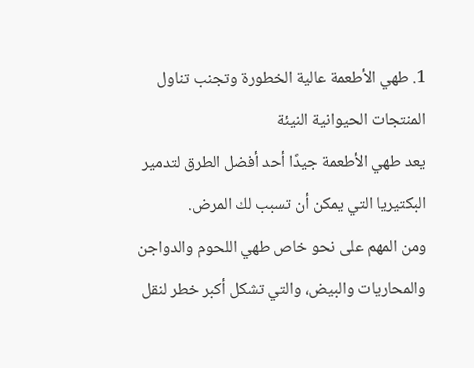1. طهي الأطعمة عالية الخطورة وتجنب تناول المنتجات الحيوانية النيئة
يعد طهي الأطعمة جيدًا أحد أفضل الطرق لتدمير البكتيريا التي يمكن أن تسبب لك المرض.
ومن المهم على نحو خاص طهي اللحوم والدواجن والمحاريات والبيض، والتي تشكل أكبر خطر لنقل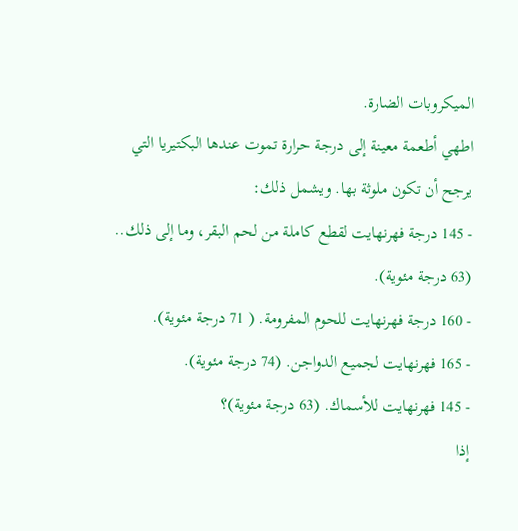الميكروبات الضارة.
اطهي أطعمة معينة إلى درجة حرارة تموت عندها البكتيريا التي يرجح أن تكون ملوثة بها. ويشمل ذلك:
- 145 درجة فهرنهايت لقطع كاملة من لحم البقر، وما إلى ذلك.. (63 درجة مئوية).
- 160 درجة فهرنهايت للحوم المفرومة. ( 71 درجة مئوية).
- 165 فهرنهايت لجميع الدواجن. (74 درجة مئوية).
- 145 فهرنهايت للأسماك. (63 درجة مئوية)؟
إذا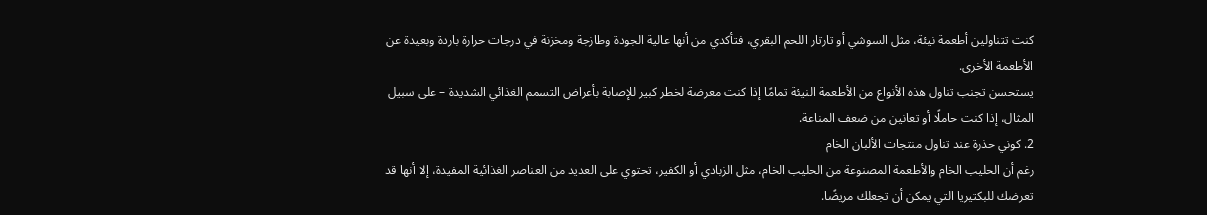كنت تتناولين أطعمة نيئة، مثل السوشي أو تارتار اللحم البقري، فتأكدي من أنها عالية الجودة وطازجة ومخزنة في درجات حرارة باردة وبعيدة عن الأطعمة الأخرى.
يستحسن تجنب تناول هذه الأنواع من الأطعمة النيئة تمامًا إذا كنت معرضة لخطر كبير للإصابة بأعراض التسمم الغذائي الشديدة – على سبيل المثال، إذا كنت حاملًا أو تعانين من ضعف المناعة.
2. كوني حذرة عند تناول منتجات الألبان الخام
رغم أن الحليب الخام والأطعمة المصنوعة من الحليب الخام، مثل الزبادي أو الكفير، تحتوي على العديد من العناصر الغذائية المفيدة، إلا أنها قد تعرضك للبكتيريا التي يمكن أن تجعلك مريضًا.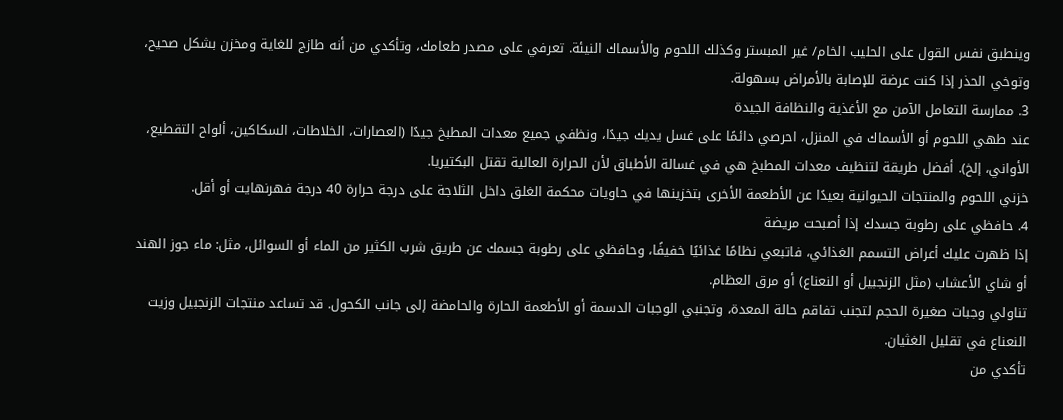وينطبق نفس القول على الحليب الخام/ غير المبستر وكذلك اللحوم والأسماك النيئة. تعرفي على مصدر طعامك، وتأكدي من أنه طازج للغاية ومخزن بشكل صحيح، وتوخي الحذر إذا كنت عرضة للإصابة بالأمراض بسهولة.
3. ممارسة التعامل الآمن مع الأغذية والنظافة الجيدة
عند طهي اللحوم أو الأسماك في المنزل، احرصي دائمًا على غسل يديك جيدًا، ونظفي جميع معدات المطبخ جيدًا (العصارات، الخلاطات، السكاكين، ألواح التقطيع، الأواني، إلخ). أفضل طريقة لتنظيف معدات المطبخ هي في غسالة الأطباق لأن الحرارة العالية تقتل البكتيريا.
خزني اللحوم والمنتجات الحيوانية بعيدًا عن الأطعمة الأخرى بتخزينها في حاويات محكمة الغلق داخل الثلاجة على درجة حرارة 40 درجة فهرنهايت أو أقل.
4. حافظي على رطوبة جسدك إذا أصبحت مريضة
إذا ظهرت عليك أعراض التسمم الغذائي، فاتبعي نظامًا غذائيًا خفيفًا، وحافظي على رطوبة جسمك عن طريق شرب الكثير من الماء أو السوائل، مثل: ماء جوز الهند أو شاي الأعشاب (مثل الزنجبيل أو النعناع) أو مرق العظام.
تناولي وجبات صغيرة الحجم لتجنب تفاقم حالة المعدة، وتجنبي الوجبات الدسمة أو الأطعمة الحارة والحامضة إلى جانب الكحول. قد تساعد منتجات الزنجبيل وزيت النعناع في تقليل الغثيان.
تأكدي من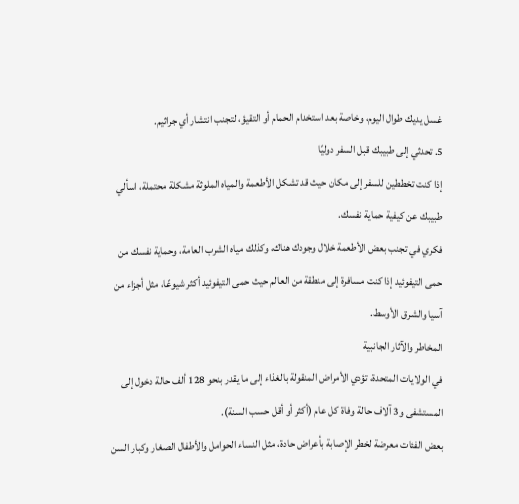غسل يديك طوال اليوم، وخاصة بعد استخدام الحمام أو التقيؤ، لتجنب انتشار أي جراثيم.
5. تحدثي إلى طبيبك قبل السفر دوليًا
إذا كنت تخططين للسفر إلى مكان حيث قد تشكل الأطعمة والمياه الملوثة مشكلة محتملة، اسألي طبيبك عن كيفية حماية نفسك.
فكري في تجنب بعض الأطعمة خلال وجودك هناك، وكذلك مياه الشرب العامة، وحماية نفسك من حمى التيفوئيد إذا كنت مسافرة إلى منطقة من العالم حيث حمى التيفوئيد أكثر شيوعًا، مثل أجزاء من آسيا والشرق الأوسط.
المخاطر والآثار الجانبية
في الولايات المتحدة، تؤدي الأمراض المنقولة بالغذاء إلى ما يقدر بنحو 128 ألف حالة دخول إلى المستشفى و3 آلاف حالة وفاة كل عام (أكثر أو أقل حسب السنة).
بعض الفئات معرضة لخطر الإصابة بأعراض حادة، مثل النساء الحوامل والأطفال الصغار وكبار السن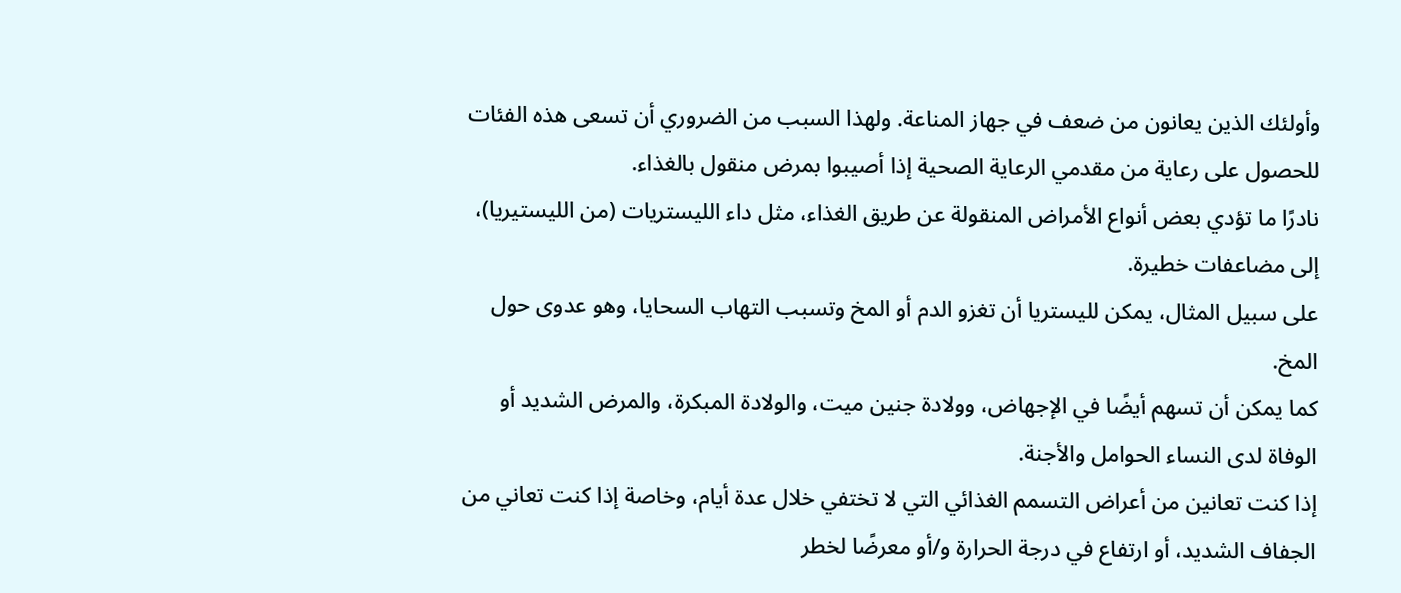وأولئك الذين يعانون من ضعف في جهاز المناعة. ولهذا السبب من الضروري أن تسعى هذه الفئات للحصول على رعاية من مقدمي الرعاية الصحية إذا أصيبوا بمرض منقول بالغذاء.
نادرًا ما تؤدي بعض أنواع الأمراض المنقولة عن طريق الغذاء، مثل داء الليستريات (من الليستيريا)، إلى مضاعفات خطيرة.
على سبيل المثال، يمكن لليستريا أن تغزو الدم أو المخ وتسبب التهاب السحايا، وهو عدوى حول المخ.
كما يمكن أن تسهم أيضًا في الإجهاض، وولادة جنين ميت، والولادة المبكرة، والمرض الشديد أو الوفاة لدى النساء الحوامل والأجنة.
إذا كنت تعانين من أعراض التسمم الغذائي التي لا تختفي خلال عدة أيام، وخاصة إذا كنت تعاني من الجفاف الشديد، أو ارتفاع في درجة الحرارة و/أو معرضًا لخطر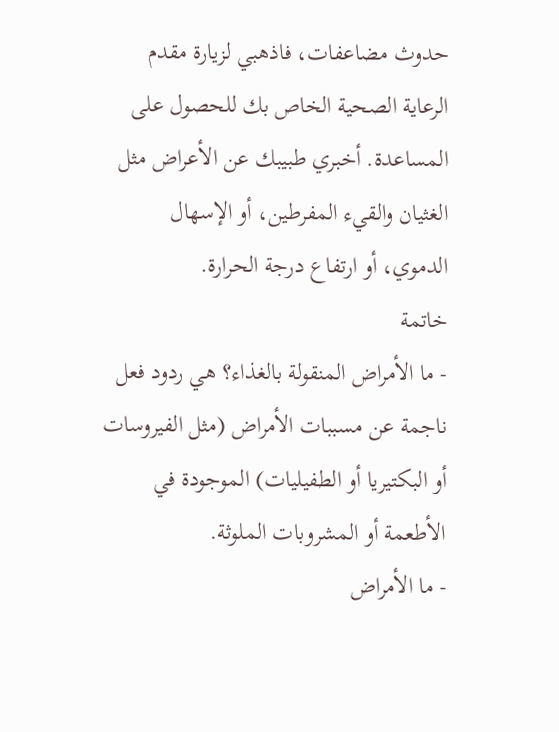حدوث مضاعفات، فاذهبي لزيارة مقدم الرعاية الصحية الخاص بك للحصول على المساعدة. أخبري طبيبك عن الأعراض مثل الغثيان والقيء المفرطين، أو الإسهال الدموي، أو ارتفاع درجة الحرارة.
خاتمة
- ما الأمراض المنقولة بالغذاء؟ هي ردود فعل ناجمة عن مسببات الأمراض (مثل الفيروسات أو البكتيريا أو الطفيليات) الموجودة في الأطعمة أو المشروبات الملوثة.
- ما الأمراض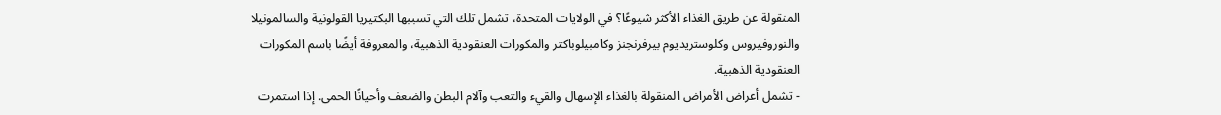المنقولة عن طريق الغذاء الأكثر شيوعًا؟ في الولايات المتحدة، تشمل تلك التي تسببها البكتيريا القولونية والسالمونيلا والنوروفيروس وكلوستريديوم بيرفرنجنز وكامبيلوباكتر والمكورات العنقودية الذهبية، والمعروفة أيضًا باسم المكورات العنقودية الذهبية.
- تشمل أعراض الأمراض المنقولة بالغذاء الإسهال والقيء والتعب وآلام البطن والضعف وأحيانًا الحمى. إذا استمرت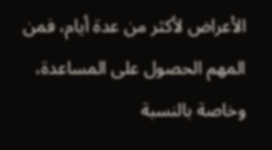الأعراض لأكثر من عدة أيام، فمن المهم الحصول على المساعدة، وخاصة بالنسبة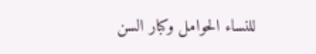للنساء الحوامل وكبار السن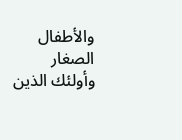والأطفال الصغار وأولئك الذين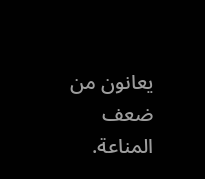يعانون من ضعف المناعة.